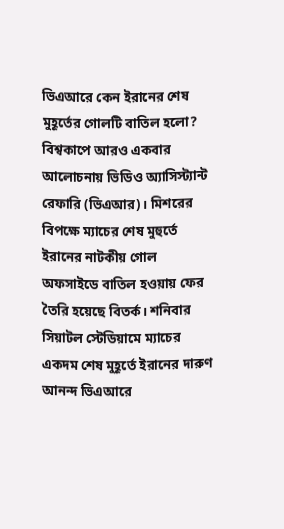ভিএআরে কেন ইরানের শেষ মুহূর্তের গোলটি বাতিল হলো?
বিশ্বকাপে আরও একবার আলোচনায় ভিডিও অ্যাসিস্ট্যান্ট রেফারি (ভিএআর)। মিশরের বিপক্ষে ম্যাচের শেষ মুহুর্তে ইরানের নাটকীয় গোল অফসাইডে বাতিল হওয়ায় ফের তৈরি হয়েছে বিতর্ক। শনিবার সিয়াটল স্টেডিয়ামে ম্যাচের একদম শেষ মুহূর্তে ইরানের দারুণ আনন্দ ভিএআরে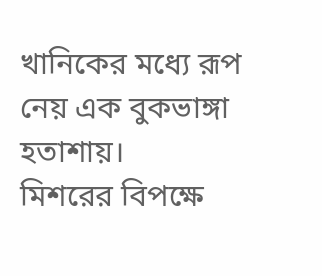খানিকের মধ্যে রূপ নেয় এক বুকভাঙ্গা হতাশায়।
মিশরের বিপক্ষে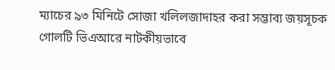ম্যাচের ৯৩ মিনিটে সোজা খলিলজাদাহর করা সম্ভাব্য জয়সূচক গোলটি ভিএআরে নাটকীয়ভাবে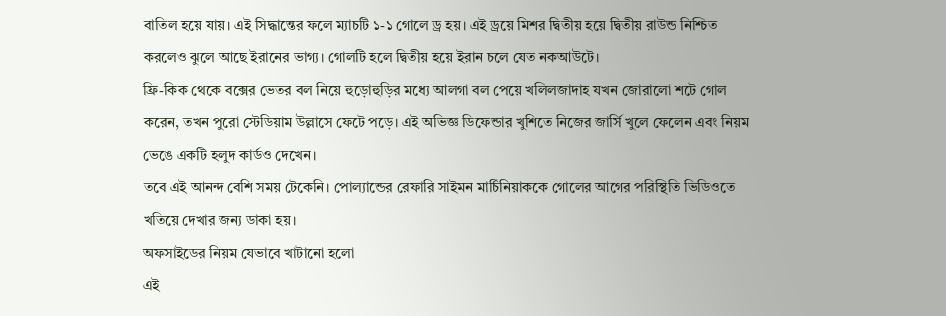বাতিল হয়ে যায়। এই সিদ্ধান্তের ফলে ম্যাচটি ১-১ গোলে ড্র হয়। এই ড্রয়ে মিশর দ্বিতীয় হয়ে দ্বিতীয় রাউন্ড নিশ্চিত করলেও ঝুলে আছে ইরানের ভাগ্য। গোলটি হলে দ্বিতীয় হয়ে ইরান চলে যেত নকআউটে।
ফ্রি-কিক থেকে বক্সের ভেতর বল নিয়ে হুড়োহুড়ির মধ্যে আলগা বল পেয়ে খলিলজাদাহ যখন জোরালো শটে গোল করেন, তখন পুরো স্টেডিয়াম উল্লাসে ফেটে পড়ে। এই অভিজ্ঞ ডিফেন্ডার খুশিতে নিজের জার্সি খুলে ফেলেন এবং নিয়ম ভেঙে একটি হলুদ কার্ডও দেখেন।
তবে এই আনন্দ বেশি সময় টেকেনি। পোল্যান্ডের রেফারি সাইমন মার্চিনিয়াককে গোলের আগের পরিস্থিতি ভিডিওতে খতিয়ে দেখার জন্য ডাকা হয়।
অফসাইডের নিয়ম যেভাবে খাটানো হলো
এই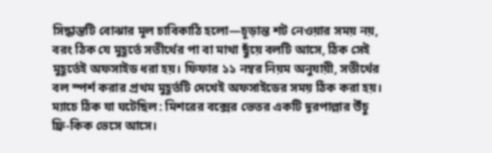সিদ্ধান্তটি বোঝার মূল চাবিকাঠি হলো—চূড়ান্ত শট নেওয়ার সময় নয়, বরং ঠিক যে মুহূর্তে সতীর্থের পা বা মাথা ছুঁয়ে বলটি আসে, ঠিক সেই মুহূর্তেই অফসাইড ধরা হয়। ফিফার ১১ নম্বর নিয়ম অনুযায়ী, সতীর্থের বল স্পর্শ করার প্রথম মুহূর্তটি দেখেই অফসাইডের সময় ঠিক করা হয়।
ম্যাচে ঠিক যা ঘটেছিল: মিশরের বক্সের ভেতর একটি দূরপাল্লার উঁচু ফ্রি-কিক ভেসে আসে।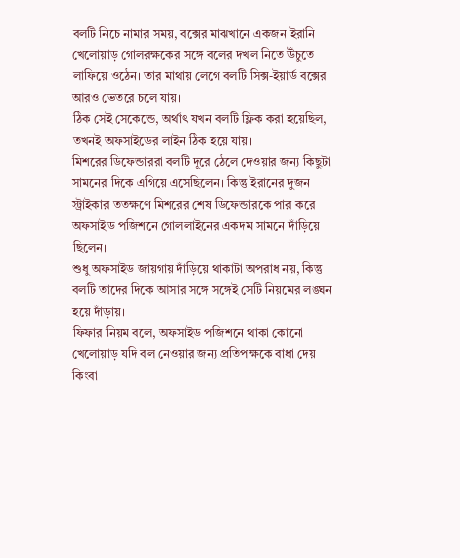বলটি নিচে নামার সময়, বক্সের মাঝখানে একজন ইরানি খেলোয়াড় গোলরক্ষকের সঙ্গে বলের দখল নিতে উঁচুতে লাফিয়ে ওঠেন। তার মাথায় লেগে বলটি সিক্স-ইয়ার্ড বক্সের আরও ভেতরে চলে যায়।
ঠিক সেই সেকেন্ডে, অর্থাৎ যখন বলটি ফ্লিক করা হয়েছিল, তখনই অফসাইডের লাইন ঠিক হয়ে যায়।
মিশরের ডিফেন্ডাররা বলটি দূরে ঠেলে দেওয়ার জন্য কিছুটা সামনের দিকে এগিয়ে এসেছিলেন। কিন্তু ইরানের দুজন স্ট্রাইকার ততক্ষণে মিশরের শেষ ডিফেন্ডারকে পার করে অফসাইড পজিশনে গোললাইনের একদম সামনে দাঁড়িয়ে ছিলেন।
শুধু অফসাইড জায়গায় দাঁড়িয়ে থাকাটা অপরাধ নয়, কিন্তু বলটি তাদের দিকে আসার সঙ্গে সঙ্গেই সেটি নিয়মের লঙ্ঘন হয়ে দাঁড়ায়।
ফিফার নিয়ম বলে, অফসাইড পজিশনে থাকা কোনো খেলোয়াড় যদি বল নেওয়ার জন্য প্রতিপক্ষকে বাধা দেয় কিংবা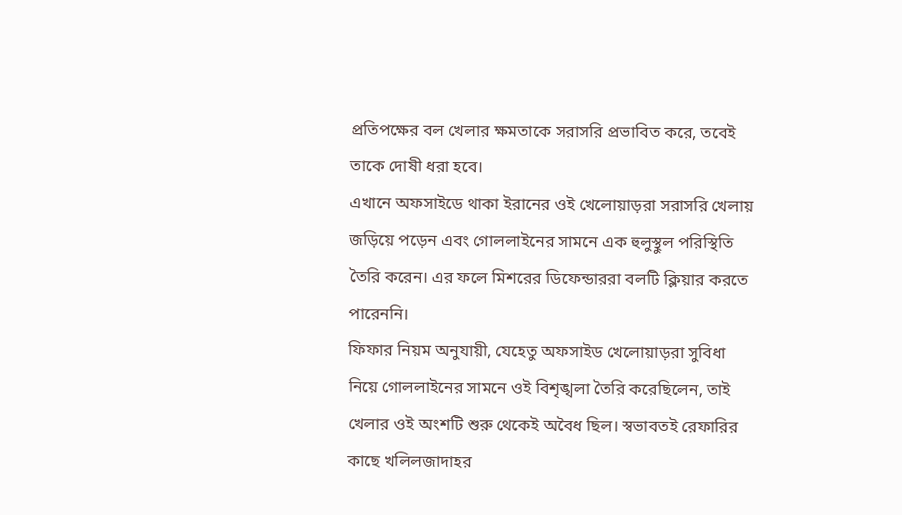প্রতিপক্ষের বল খেলার ক্ষমতাকে সরাসরি প্রভাবিত করে, তবেই তাকে দোষী ধরা হবে।
এখানে অফসাইডে থাকা ইরানের ওই খেলোয়াড়রা সরাসরি খেলায় জড়িয়ে পড়েন এবং গোললাইনের সামনে এক হুলুস্থুল পরিস্থিতি তৈরি করেন। এর ফলে মিশরের ডিফেন্ডাররা বলটি ক্লিয়ার করতে পারেননি।
ফিফার নিয়ম অনুযায়ী, যেহেতু অফসাইড খেলোয়াড়রা সুবিধা নিয়ে গোললাইনের সামনে ওই বিশৃঙ্খলা তৈরি করেছিলেন, তাই খেলার ওই অংশটি শুরু থেকেই অবৈধ ছিল। স্বভাবতই রেফারির কাছে খলিলজাদাহর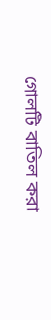গোলটি বাতিল করা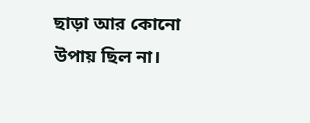ছাড়া আর কোনো উপায় ছিল না।